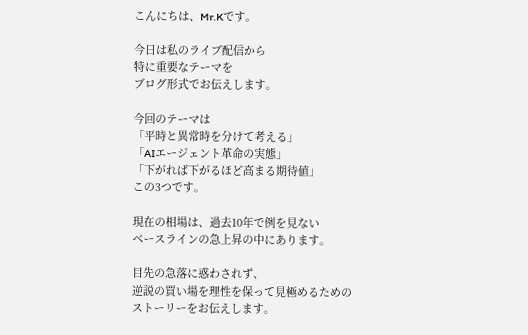こんにちは、Mr.Kです。

今日は私のライブ配信から
特に重要なテーマを
ブログ形式でお伝えします。

今回のテーマは
「平時と異常時を分けて考える」
「AIエージェント革命の実態」
「下がれば下がるほど高まる期待値」
この3つです。

現在の相場は、過去10年で例を見ない
ベースラインの急上昇の中にあります。

目先の急落に惑わされず、
逆説の買い場を理性を保って見極めるための
ストーリーをお伝えします。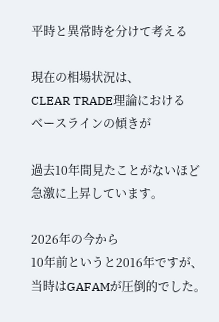平時と異常時を分けて考える

現在の相場状況は、
CLEAR TRADE理論における
ベースラインの傾きが

過去10年間見たことがないほど
急激に上昇しています。

2026年の今から
10年前というと2016年ですが、
当時はGAFAMが圧倒的でした。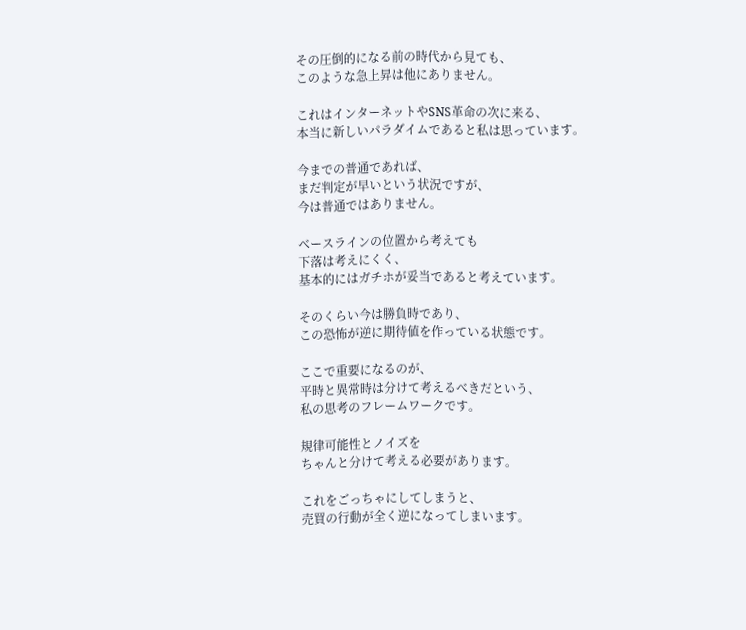その圧倒的になる前の時代から見ても、
このような急上昇は他にありません。

これはインターネットやSNS革命の次に来る、
本当に新しいパラダイムであると私は思っています。

今までの普通であれば、
まだ判定が早いという状況ですが、
今は普通ではありません。

ベースラインの位置から考えても
下落は考えにくく、
基本的にはガチホが妥当であると考えています。

そのくらい今は勝負時であり、
この恐怖が逆に期待値を作っている状態です。

ここで重要になるのが、
平時と異常時は分けて考えるべきだという、
私の思考のフレームワークです。

規律可能性とノイズを
ちゃんと分けて考える必要があります。

これをごっちゃにしてしまうと、
売買の行動が全く逆になってしまいます。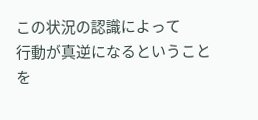この状況の認識によって
行動が真逆になるということを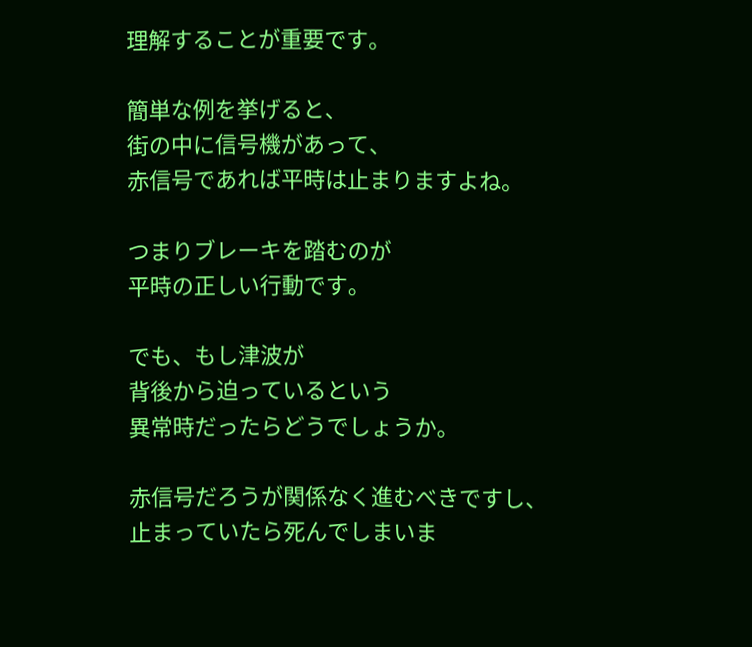理解することが重要です。

簡単な例を挙げると、
街の中に信号機があって、
赤信号であれば平時は止まりますよね。

つまりブレーキを踏むのが
平時の正しい行動です。

でも、もし津波が
背後から迫っているという
異常時だったらどうでしょうか。

赤信号だろうが関係なく進むべきですし、
止まっていたら死んでしまいま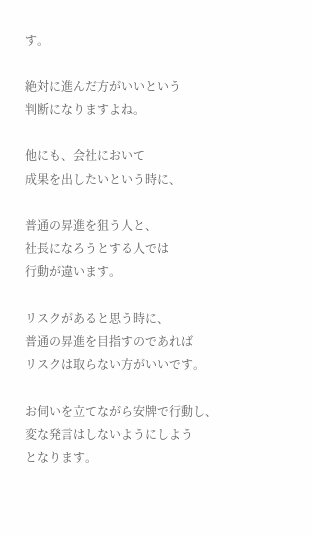す。

絶対に進んだ方がいいという
判断になりますよね。

他にも、会社において
成果を出したいという時に、

普通の昇進を狙う人と、
社長になろうとする人では
行動が違います。

リスクがあると思う時に、
普通の昇進を目指すのであれば
リスクは取らない方がいいです。

お伺いを立てながら安牌で行動し、
変な発言はしないようにしよう
となります。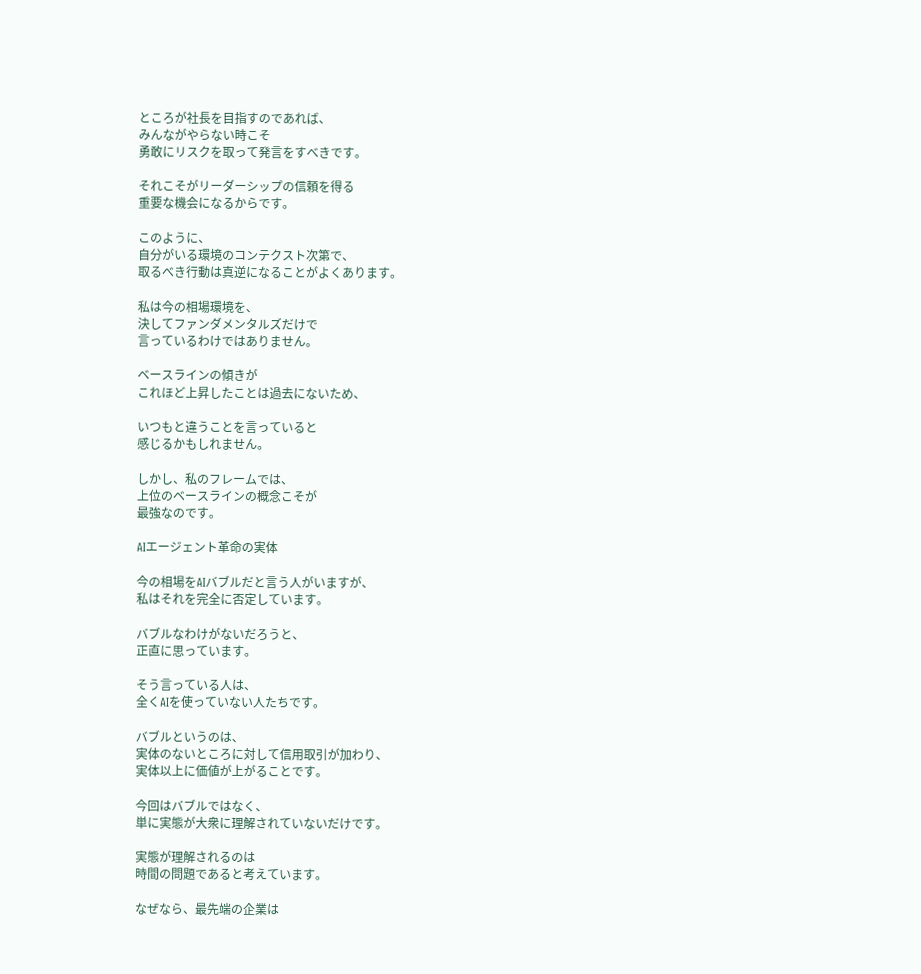ところが社長を目指すのであれば、
みんながやらない時こそ
勇敢にリスクを取って発言をすべきです。

それこそがリーダーシップの信頼を得る
重要な機会になるからです。

このように、
自分がいる環境のコンテクスト次第で、
取るべき行動は真逆になることがよくあります。

私は今の相場環境を、
決してファンダメンタルズだけで
言っているわけではありません。

ベースラインの傾きが
これほど上昇したことは過去にないため、

いつもと違うことを言っていると
感じるかもしれません。

しかし、私のフレームでは、
上位のベースラインの概念こそが
最強なのです。

AIエージェント革命の実体

今の相場をAIバブルだと言う人がいますが、
私はそれを完全に否定しています。

バブルなわけがないだろうと、
正直に思っています。

そう言っている人は、
全くAIを使っていない人たちです。

バブルというのは、
実体のないところに対して信用取引が加わり、
実体以上に価値が上がることです。

今回はバブルではなく、
単に実態が大衆に理解されていないだけです。

実態が理解されるのは
時間の問題であると考えています。

なぜなら、最先端の企業は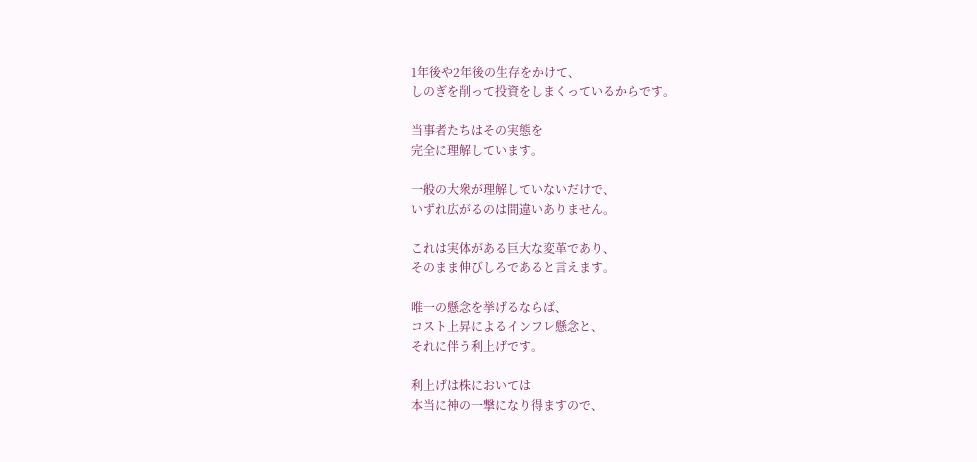1年後や2年後の生存をかけて、
しのぎを削って投資をしまくっているからです。

当事者たちはその実態を
完全に理解しています。

一般の大衆が理解していないだけで、
いずれ広がるのは間違いありません。

これは実体がある巨大な変革であり、
そのまま伸びしろであると言えます。

唯一の懸念を挙げるならば、
コスト上昇によるインフレ懸念と、
それに伴う利上げです。

利上げは株においては
本当に神の一撃になり得ますので、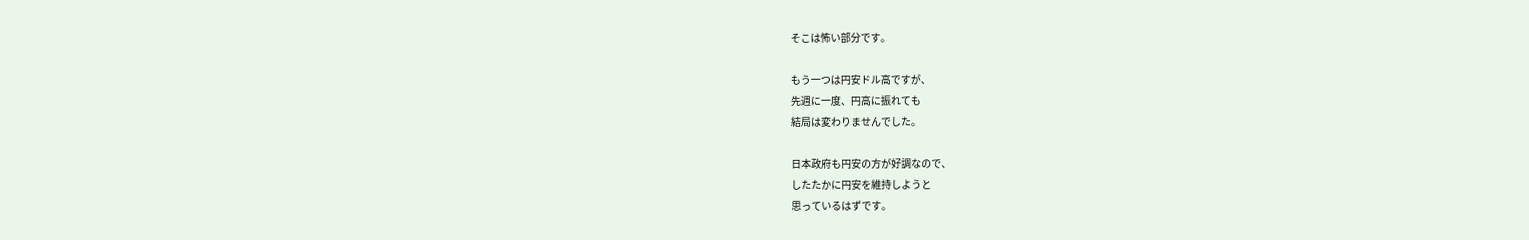そこは怖い部分です。

もう一つは円安ドル高ですが、
先週に一度、円高に振れても
結局は変わりませんでした。

日本政府も円安の方が好調なので、
したたかに円安を維持しようと
思っているはずです。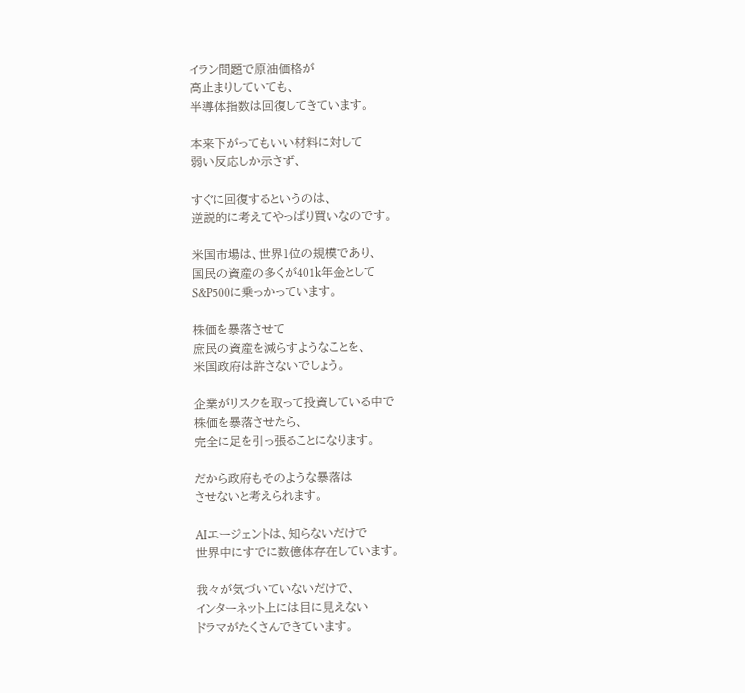イラン問題で原油価格が
高止まりしていても、
半導体指数は回復してきています。

本来下がってもいい材料に対して
弱い反応しか示さず、

すぐに回復するというのは、
逆説的に考えてやっぱり買いなのです。

米国市場は、世界1位の規模であり、
国民の資産の多くが401k年金として
S&P500に乗っかっています。

株価を暴落させて
庶民の資産を減らすようなことを、
米国政府は許さないでしょう。

企業がリスクを取って投資している中で
株価を暴落させたら、
完全に足を引っ張ることになります。

だから政府もそのような暴落は
させないと考えられます。

AIエージェントは、知らないだけで
世界中にすでに数億体存在しています。

我々が気づいていないだけで、
インターネット上には目に見えない
ドラマがたくさんできています。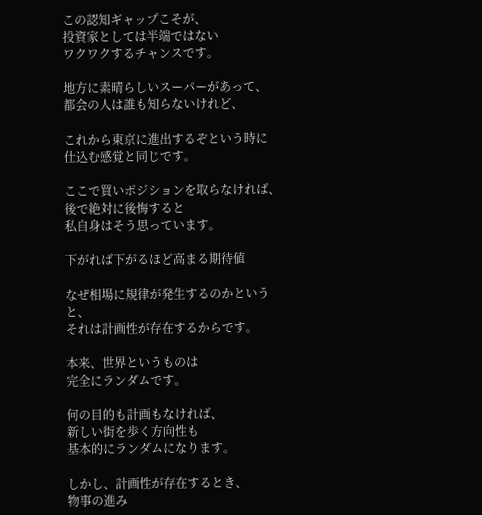この認知ギャップこそが、
投資家としては半端ではない
ワクワクするチャンスです。

地方に素晴らしいスーパーがあって、
都会の人は誰も知らないけれど、

これから東京に進出するぞという時に
仕込む感覚と同じです。

ここで買いポジションを取らなければ、
後で絶対に後悔すると
私自身はそう思っています。

下がれば下がるほど高まる期待値

なぜ相場に規律が発生するのかというと、
それは計画性が存在するからです。

本来、世界というものは
完全にランダムです。

何の目的も計画もなければ、
新しい街を歩く方向性も
基本的にランダムになります。

しかし、計画性が存在するとき、
物事の進み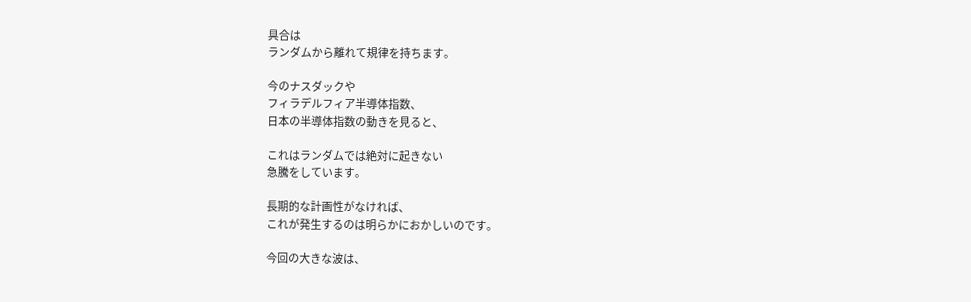具合は
ランダムから離れて規律を持ちます。

今のナスダックや
フィラデルフィア半導体指数、
日本の半導体指数の動きを見ると、

これはランダムでは絶対に起きない
急騰をしています。

長期的な計画性がなければ、
これが発生するのは明らかにおかしいのです。

今回の大きな波は、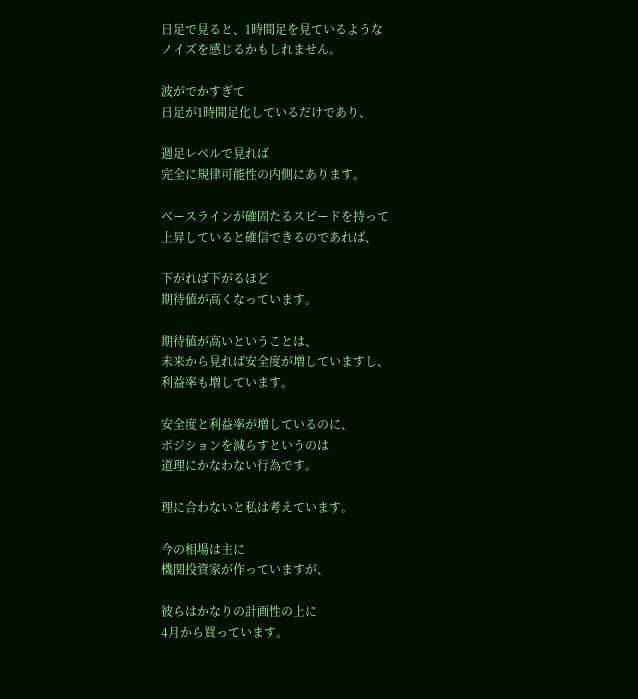日足で見ると、1時間足を見ているような
ノイズを感じるかもしれません。

波がでかすぎて
日足が1時間足化しているだけであり、

週足レベルで見れば
完全に規律可能性の内側にあります。

ベースラインが確固たるスピードを持って
上昇していると確信できるのであれば、

下がれば下がるほど
期待値が高くなっています。

期待値が高いということは、
未来から見れば安全度が増していますし、
利益率も増しています。

安全度と利益率が増しているのに、
ポジションを減らすというのは
道理にかなわない行為です。

理に合わないと私は考えています。

今の相場は主に
機関投資家が作っていますが、

彼らはかなりの計画性の上に
4月から買っています。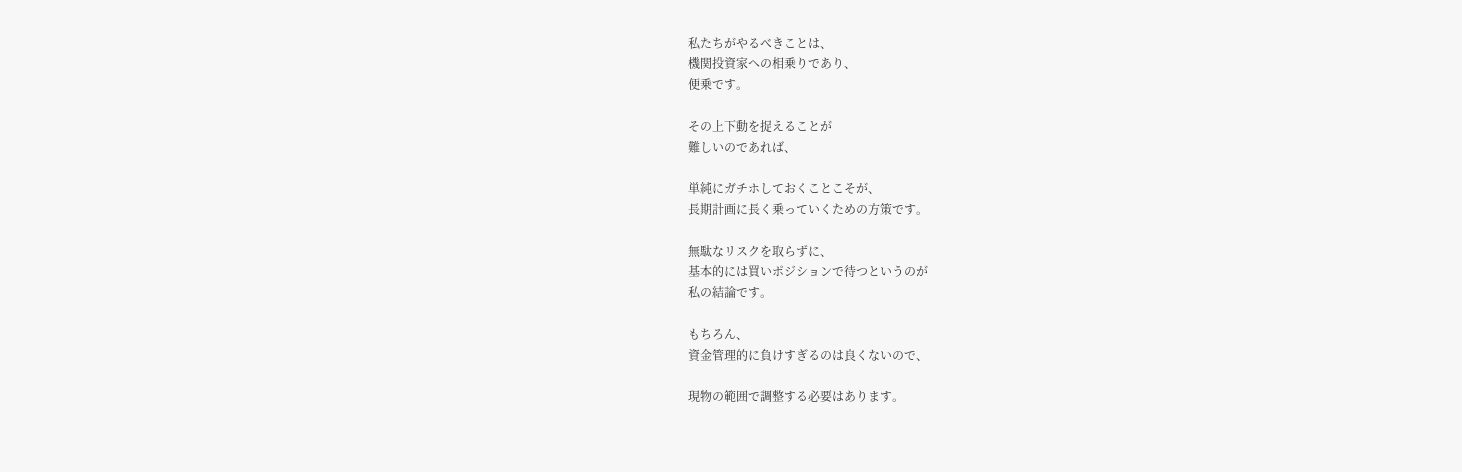私たちがやるべきことは、
機関投資家への相乗りであり、
便乗です。

その上下動を捉えることが
難しいのであれば、

単純にガチホしておくことこそが、
長期計画に長く乗っていくための方策です。

無駄なリスクを取らずに、
基本的には買いポジションで待つというのが
私の結論です。

もちろん、
資金管理的に負けすぎるのは良くないので、

現物の範囲で調整する必要はあります。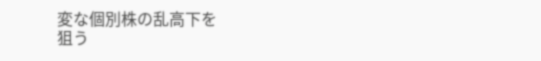変な個別株の乱高下を
狙う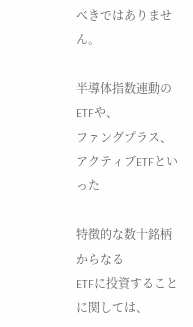べきではありません。

半導体指数連動のETFや、
ファングプラス、アクティブETFといった

特徴的な数十銘柄からなる
ETFに投資することに関しては、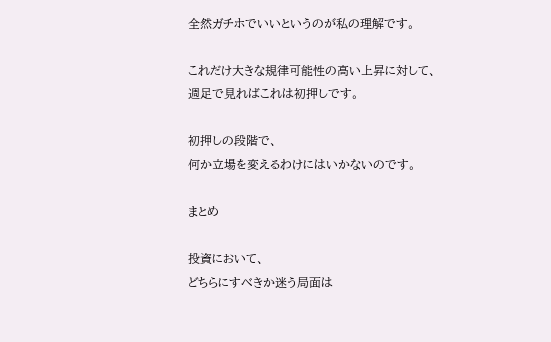全然ガチホでいいというのが私の理解です。

これだけ大きな規律可能性の高い上昇に対して、
週足で見ればこれは初押しです。

初押しの段階で、
何か立場を変えるわけにはいかないのです。

まとめ

投資において、
どちらにすべきか迷う局面は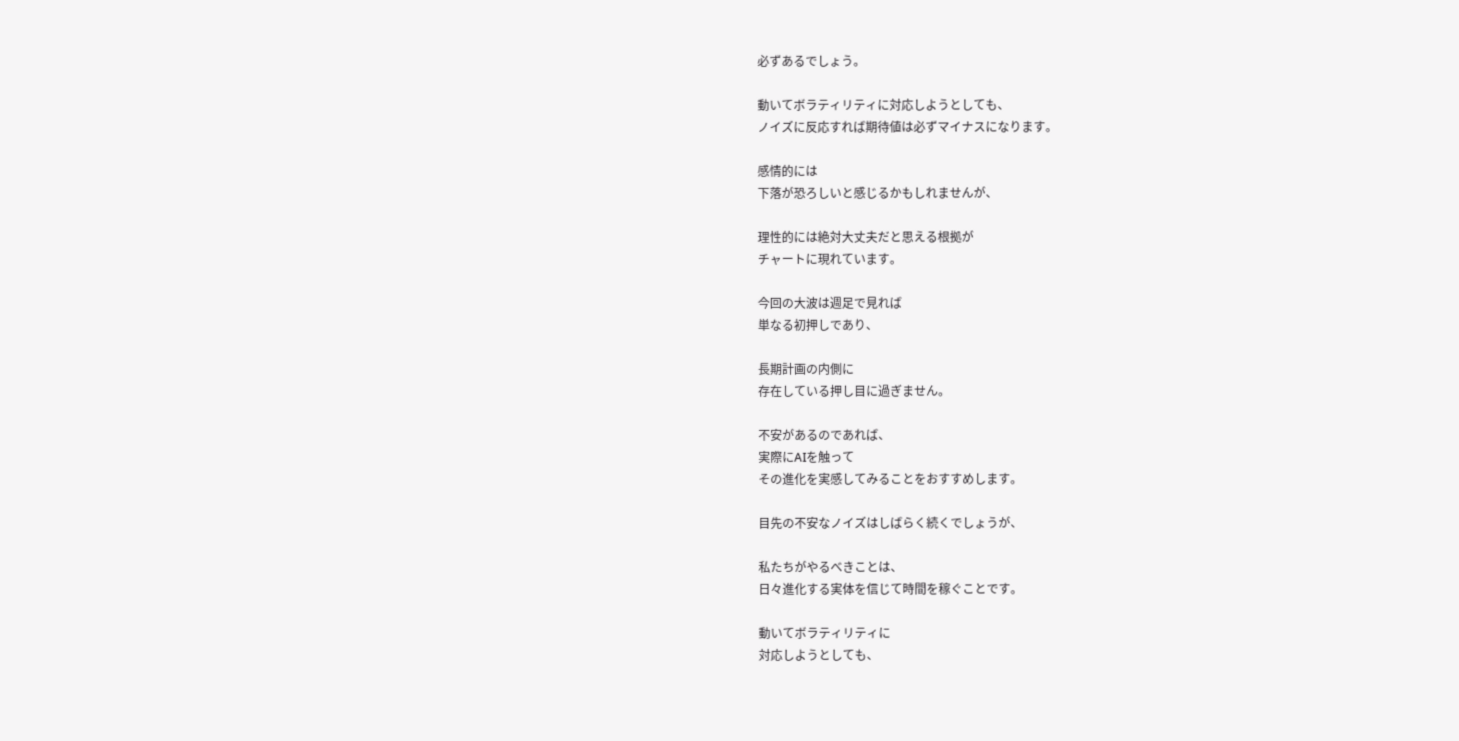必ずあるでしょう。

動いてボラティリティに対応しようとしても、
ノイズに反応すれば期待値は必ずマイナスになります。

感情的には
下落が恐ろしいと感じるかもしれませんが、

理性的には絶対大丈夫だと思える根拠が
チャートに現れています。

今回の大波は週足で見れば
単なる初押しであり、

長期計画の内側に
存在している押し目に過ぎません。

不安があるのであれば、
実際にAIを触って
その進化を実感してみることをおすすめします。

目先の不安なノイズはしばらく続くでしょうが、

私たちがやるべきことは、
日々進化する実体を信じて時間を稼ぐことです。

動いてボラティリティに
対応しようとしても、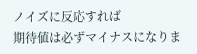ノイズに反応すれば
期待値は必ずマイナスになりま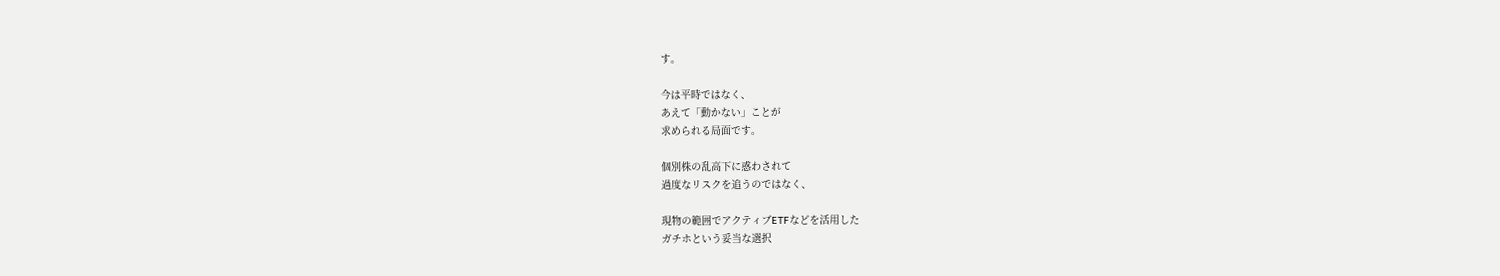す。

今は平時ではなく、
あえて「動かない」ことが
求められる局面です。

個別株の乱高下に惑わされて
過度なリスクを追うのではなく、

現物の範囲でアクティブETFなどを活用した
ガチホという妥当な選択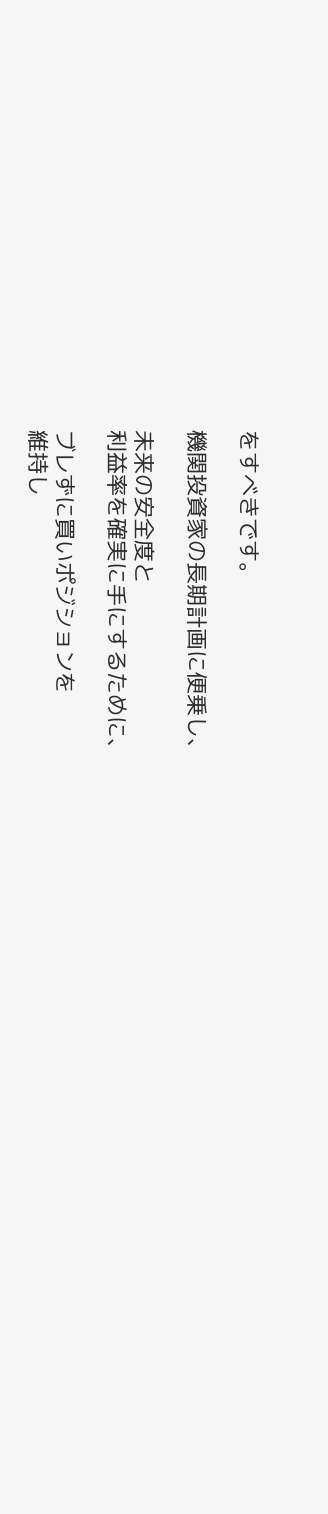をすべきです。

機関投資家の長期計画に便乗し、

未来の安全度と
利益率を確実に手にするために、

ブレずに買いポジションを
維持し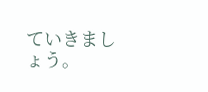ていきましょう。